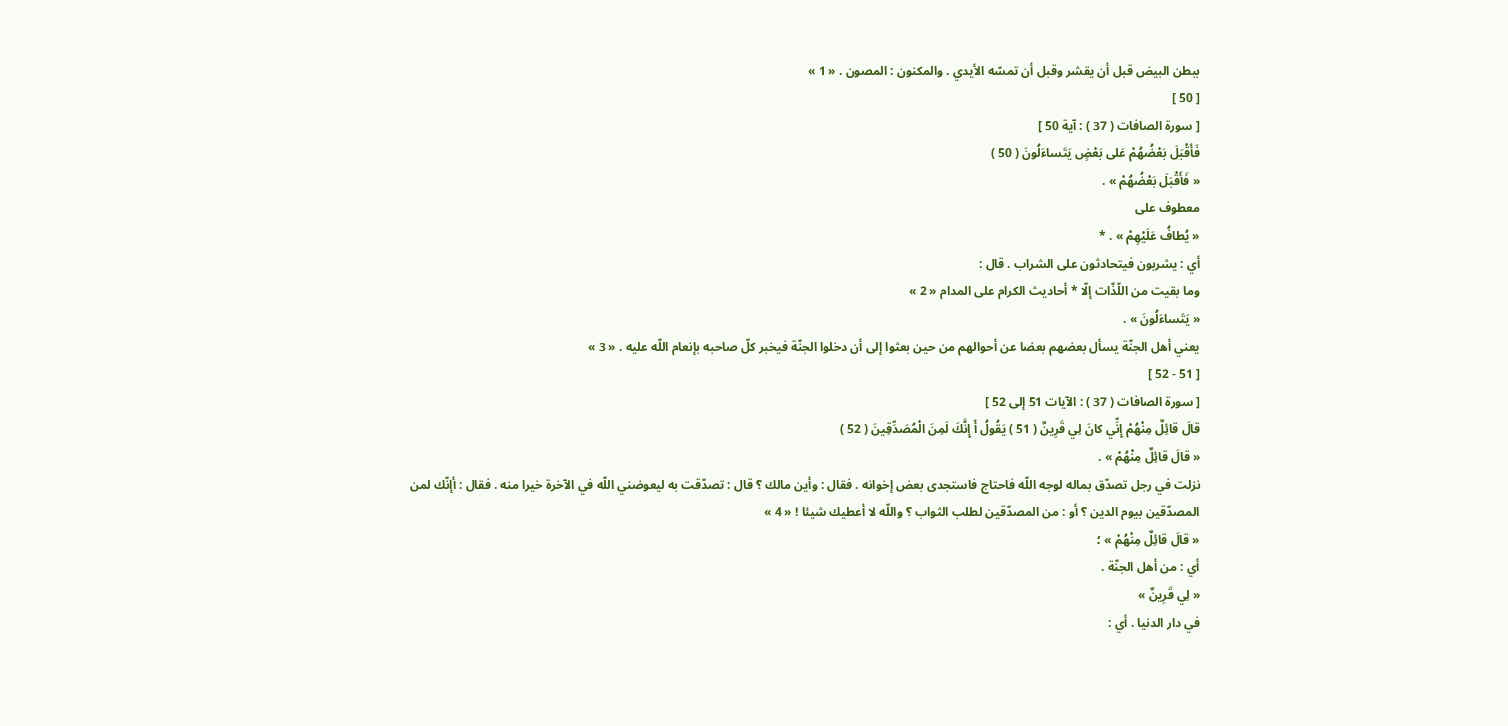ببطن البيض قبل أن يقشر وقبل أن تمسّه الأيدي . والمكنون : المصون . « 1 »
[ 50 ]
[ سورة الصافات ( 37 ) : آية 50 ]
فَأَقْبَلَ بَعْضُهُمْ عَلى بَعْضٍ يَتَساءَلُونَ ( 50 )
« فَأَقْبَلَ بَعْضُهُمْ » .
معطوف على
« يُطافُ عَلَيْهِمْ » . *
أي : يشربون فيتحادثون على الشراب . قال :
وما بقيت من اللّذّات إلّا * أحاديث الكرام على المدام « 2 »
« يَتَساءَلُونَ » .
يعني أهل الجنّة يسأل بعضهم بعضا عن أحوالهم من حين بعثوا إلى أن دخلوا الجنّة فيخبر كلّ صاحبه بإنعام اللّه عليه . « 3 »
[ 51 - 52 ]
[ سورة الصافات ( 37 ) : الآيات 51 إلى 52 ]
قالَ قائِلٌ مِنْهُمْ إِنِّي كانَ لِي قَرِينٌ ( 51 ) يَقُولُ أَ إِنَّكَ لَمِنَ الْمُصَدِّقِينَ ( 52 )
« قالَ قائِلٌ مِنْهُمْ » .
نزلت في رجل تصدّق بماله لوجه اللّه فاحتاج فاستجدى بعض إخوانه . فقال : وأين مالك ؟ قال : تصدّقت به ليعوضني اللّه في الآخرة خيرا منه . فقال : أإنّك لمن المصدّقين بيوم الدين ؟ أو : من المصدّقين لطلب الثواب ؟ واللّه لا أعطيك شيئا ! « 4 »
« قالَ قائِلٌ مِنْهُمْ » ؛
أي : من أهل الجنّة .
« لِي قَرِينٌ »
في دار الدنيا . أي :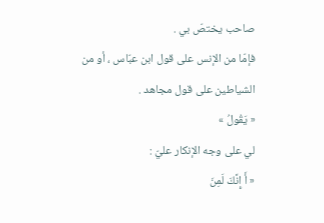صاحب يختصّ بي .
فإمّا من الإنس على قول ابن عبّاس ، أو من الشياطين على قول مجاهد .
« يَقُولُ »
لي على وجه الإنكار عليّ :
« أَ إِنَّكَ لَمِنَ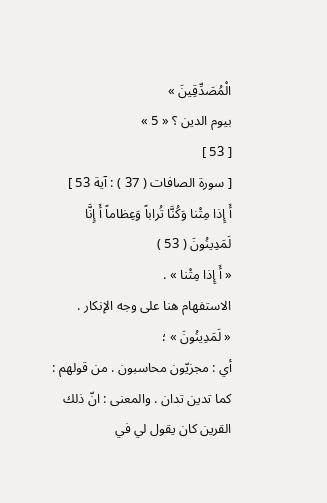الْمُصَدِّقِينَ »
بيوم الدين ؟ « 5 »
[ 53 ]
[ سورة الصافات ( 37 ) : آية 53 ]
أَ إِذا مِتْنا وَكُنَّا تُراباً وَعِظاماً أَ إِنَّا لَمَدِينُونَ ( 53 )
« أَ إِذا مِتْنا » .
الاستفهام هنا على وجه الإنكار .
« لَمَدِينُونَ » ؛
أي : مجزيّون محاسبون . من قولهم : كما تدين تدان . والمعنى : انّ ذلك القرين كان يقول لي في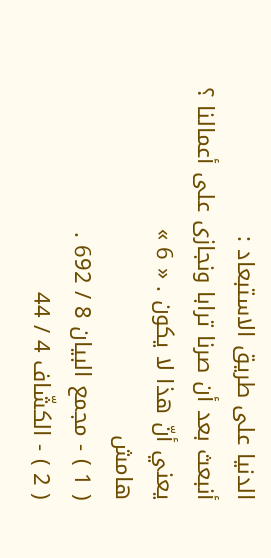الدنيا على طريق الاستبعاد :
أنبعث بعد أن صرنا ترابا ونجازى على أعمالنا ؟ يعني أنّ هذا لا يكون . « 6 »
هامش
( 1 ) - مجمع البيان 8 / 692 .
( 2 ) - الكشّاف 4 / 44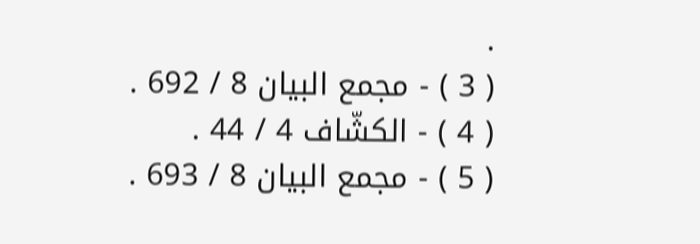.
( 3 ) - مجمع البيان 8 / 692 .
( 4 ) - الكشّاف 4 / 44 .
( 5 ) - مجمع البيان 8 / 693 .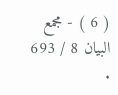( 6 ) - مجمع البيان 8 / 693 .